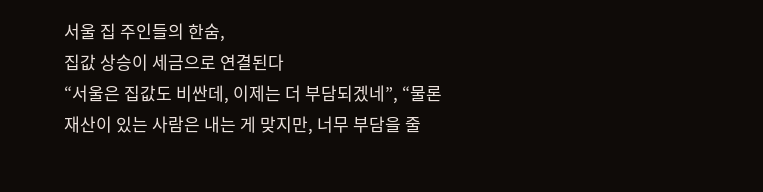서울 집 주인들의 한숨,
집값 상승이 세금으로 연결된다
“서울은 집값도 비싼데, 이제는 더 부담되겠네”, “물론 재산이 있는 사람은 내는 게 맞지만, 너무 부담을 줄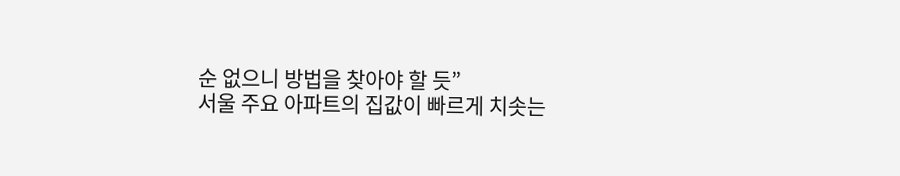순 없으니 방법을 찾아야 할 듯”
서울 주요 아파트의 집값이 빠르게 치솟는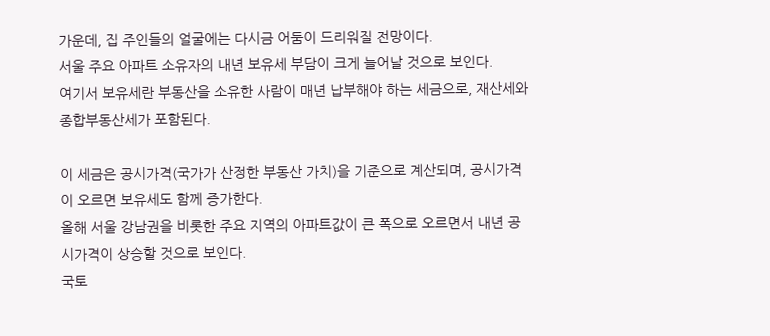가운데, 집 주인들의 얼굴에는 다시금 어둠이 드리워질 전망이다.
서울 주요 아파트 소유자의 내년 보유세 부담이 크게 늘어날 것으로 보인다.
여기서 보유세란 부동산을 소유한 사람이 매년 납부해야 하는 세금으로, 재산세와 종합부동산세가 포함된다.

이 세금은 공시가격(국가가 산정한 부동산 가치)을 기준으로 계산되며, 공시가격이 오르면 보유세도 함께 증가한다.
올해 서울 강남권을 비롯한 주요 지역의 아파트값이 큰 폭으로 오르면서 내년 공시가격이 상승할 것으로 보인다.
국토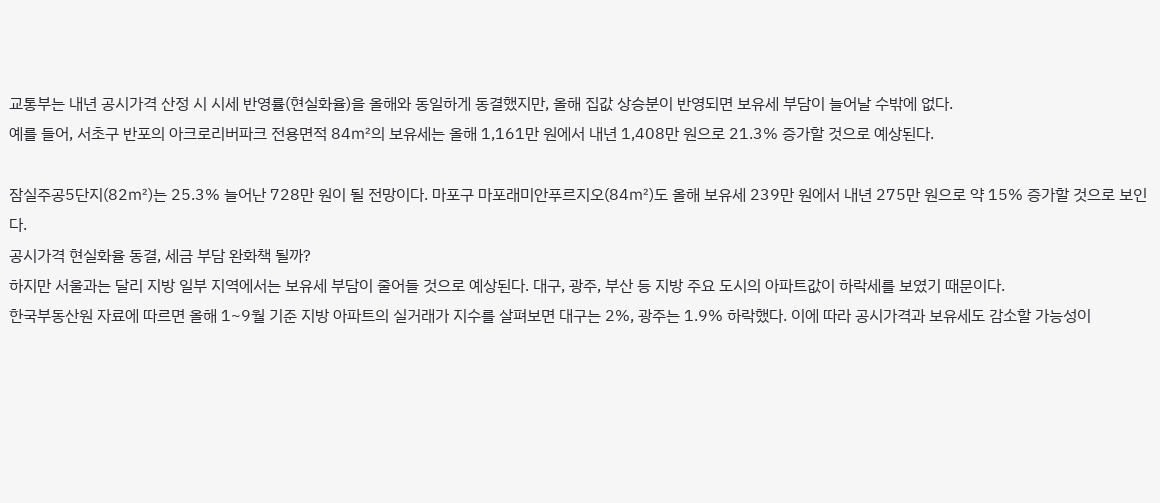교통부는 내년 공시가격 산정 시 시세 반영률(현실화율)을 올해와 동일하게 동결했지만, 올해 집값 상승분이 반영되면 보유세 부담이 늘어날 수밖에 없다.
예를 들어, 서초구 반포의 아크로리버파크 전용면적 84㎡의 보유세는 올해 1,161만 원에서 내년 1,408만 원으로 21.3% 증가할 것으로 예상된다.

잠실주공5단지(82㎡)는 25.3% 늘어난 728만 원이 될 전망이다. 마포구 마포래미안푸르지오(84㎡)도 올해 보유세 239만 원에서 내년 275만 원으로 약 15% 증가할 것으로 보인다.
공시가격 현실화율 동결, 세금 부담 완화책 될까?
하지만 서울과는 달리 지방 일부 지역에서는 보유세 부담이 줄어들 것으로 예상된다. 대구, 광주, 부산 등 지방 주요 도시의 아파트값이 하락세를 보였기 때문이다.
한국부동산원 자료에 따르면 올해 1~9월 기준 지방 아파트의 실거래가 지수를 살펴보면 대구는 2%, 광주는 1.9% 하락했다. 이에 따라 공시가격과 보유세도 감소할 가능성이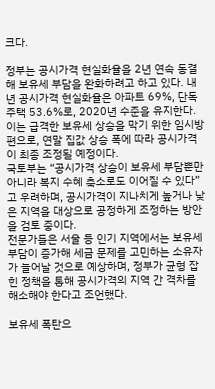크다.

정부는 공시가격 현실화율을 2년 연속 동결해 보유세 부담을 완화하려고 하고 있다. 내년 공시가격 현실화율은 아파트 69%, 단독주택 53.6%로, 2020년 수준을 유지한다.
이는 급격한 보유세 상승을 막기 위한 임시방편으로, 연말 집값 상승 폭에 따라 공시가격이 최종 조정될 예정이다.
국토부는 “공시가격 상승이 보유세 부담뿐만 아니라 복지 수혜 축소로도 이어질 수 있다”고 우려하며, 공시가격이 지나치게 높거나 낮은 지역을 대상으로 공정하게 조정하는 방안을 검토 중이다.
전문가들은 서울 등 인기 지역에서는 보유세 부담이 증가해 세금 문제를 고민하는 소유자가 늘어날 것으로 예상하며, 정부가 균형 잡힌 정책을 통해 공시가격의 지역 간 격차를 해소해야 한다고 조언했다.

보유세 폭탄으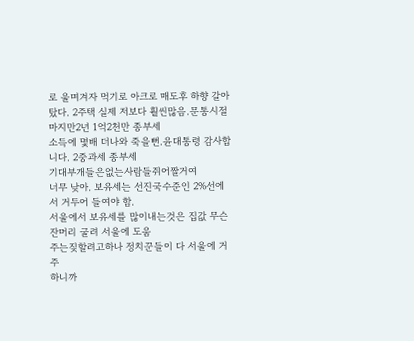로 울며겨자 먹기로 아크로 매도후 하향 갈아탔다. 2주택 실제 저보다 훨씬많음.문통시절 마지만2년 1억2천만 종부세
소득에 몇배 더나와 죽을뻔.윤대통령 감사합니다. 2중과세 종부세
기대부개들은없는사람들쥐어짤거여
너무 낮아. 보유세는 선진국수준인 2%선에서 거두어 들여야 함.
서울에서 보유세를 많이내는것은 집값 무슨잔머리 굴려 서울에 도움
주는짖할려고하나 정치꾼들이 다 서울에 거주
하니까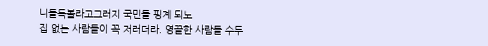니들득볼라고그러지 국민들 핑계 되노
집 없는 사람들이 꼭 저러더라. 영끌한 사람들 수두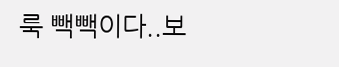룩 빽빽이다..보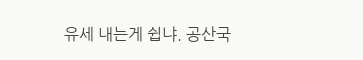유세 내는게 쉽냐. 공산국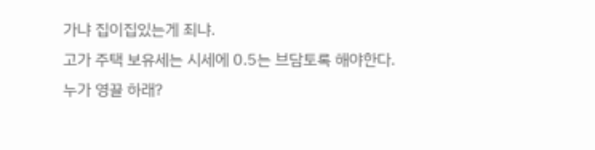가냐 집이집있는게 죄냐.
고가 주택 보유세는 시세에 0.5는 브담토록 해야한다.
누가 영끌 하래?